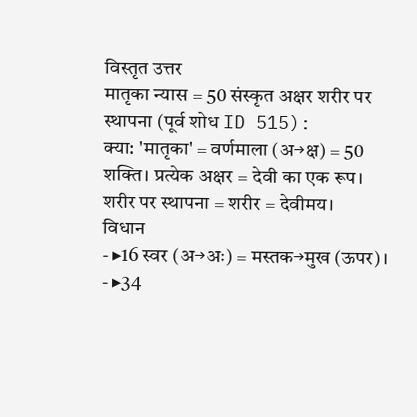विस्तृत उत्तर
मातृका न्यास = 50 संस्कृत अक्षर शरीर पर स्थापना (पूर्व शोध ID 515):
क्या: 'मातृका' = वर्णमाला (अ→क्ष) = 50 शक्ति। प्रत्येक अक्षर = देवी का एक रूप। शरीर पर स्थापना = शरीर = देवीमय।
विधान
- ▸16 स्वर (अ→अः) = मस्तक→मुख (ऊपर)।
- ▸34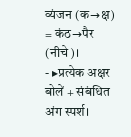व्यंजन (क→क्ष) = कंठ→पैर (नीचे)।
- ▸प्रत्येक अक्षर बोलें + संबंधित अंग स्पर्श।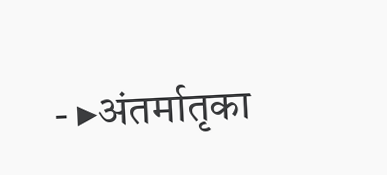- ▸अंतर्मातृका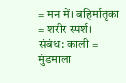= मन में। बहिर्मातृका = शरीर स्पर्श।
संबंध: काली = मुंडमाला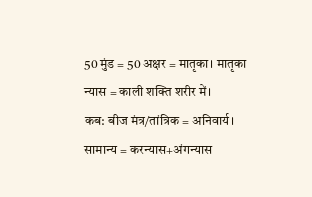50 मुंड = 50 अक्षर = मातृका। मातृका न्यास = काली शक्ति शरीर में।
कब: बीज मंत्र/तांत्रिक = अनिवार्य। सामान्य = करन्यास+अंगन्यास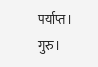पर्याप्त। गुरु।